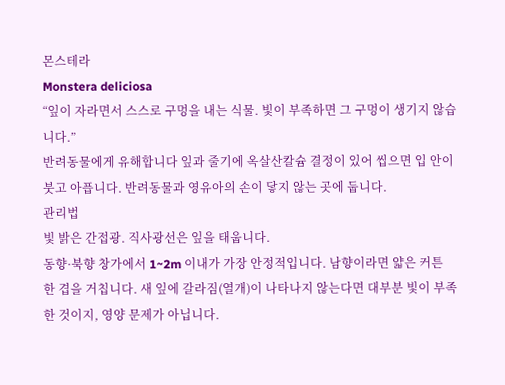몬스테라
Monstera deliciosa
“잎이 자라면서 스스로 구멍을 내는 식물. 빛이 부족하면 그 구멍이 생기지 않습니다.”
반려동물에게 유해합니다 잎과 줄기에 옥살산칼슘 결정이 있어 씹으면 입 안이 붓고 아픕니다. 반려동물과 영유아의 손이 닿지 않는 곳에 둡니다.
관리법
빛 밝은 간접광. 직사광선은 잎을 태웁니다.
동향·북향 창가에서 1~2m 이내가 가장 안정적입니다. 남향이라면 얇은 커튼 한 겹을 거칩니다. 새 잎에 갈라짐(열개)이 나타나지 않는다면 대부분 빛이 부족한 것이지, 영양 문제가 아닙니다.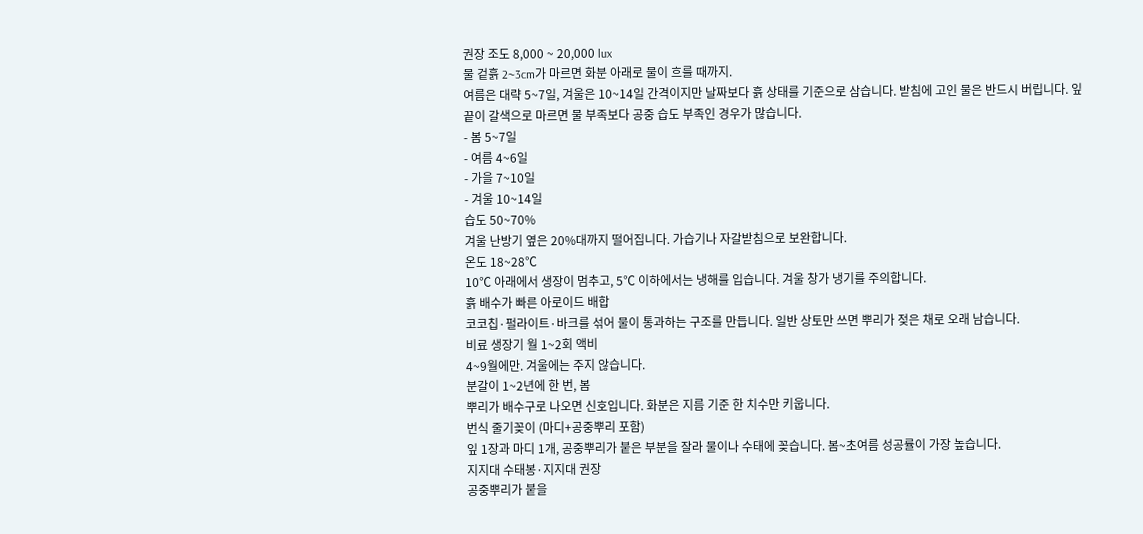권장 조도 8,000 ~ 20,000 lux
물 겉흙 2~3cm가 마르면 화분 아래로 물이 흐를 때까지.
여름은 대략 5~7일, 겨울은 10~14일 간격이지만 날짜보다 흙 상태를 기준으로 삼습니다. 받침에 고인 물은 반드시 버립니다. 잎 끝이 갈색으로 마르면 물 부족보다 공중 습도 부족인 경우가 많습니다.
- 봄 5~7일
- 여름 4~6일
- 가을 7~10일
- 겨울 10~14일
습도 50~70%
겨울 난방기 옆은 20%대까지 떨어집니다. 가습기나 자갈받침으로 보완합니다.
온도 18~28℃
10℃ 아래에서 생장이 멈추고, 5℃ 이하에서는 냉해를 입습니다. 겨울 창가 냉기를 주의합니다.
흙 배수가 빠른 아로이드 배합
코코칩·펄라이트·바크를 섞어 물이 통과하는 구조를 만듭니다. 일반 상토만 쓰면 뿌리가 젖은 채로 오래 남습니다.
비료 생장기 월 1~2회 액비
4~9월에만. 겨울에는 주지 않습니다.
분갈이 1~2년에 한 번, 봄
뿌리가 배수구로 나오면 신호입니다. 화분은 지름 기준 한 치수만 키웁니다.
번식 줄기꽂이 (마디+공중뿌리 포함)
잎 1장과 마디 1개, 공중뿌리가 붙은 부분을 잘라 물이나 수태에 꽂습니다. 봄~초여름 성공률이 가장 높습니다.
지지대 수태봉·지지대 권장
공중뿌리가 붙을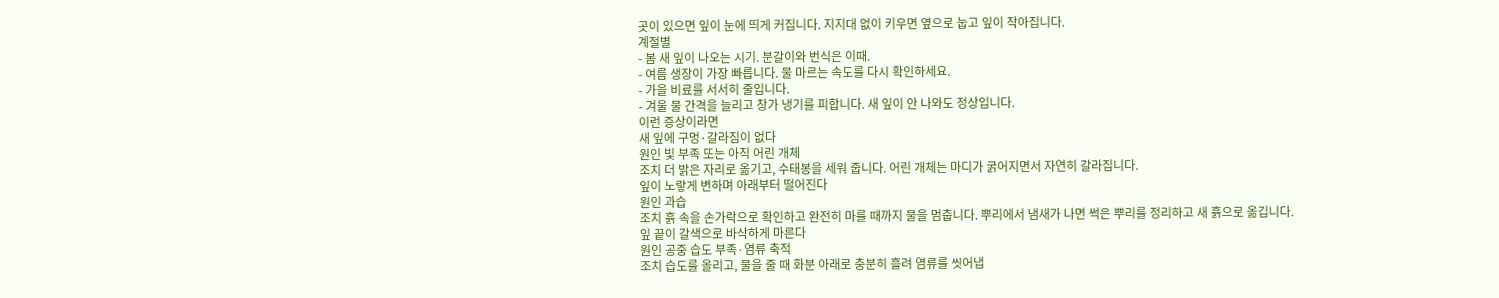곳이 있으면 잎이 눈에 띄게 커집니다. 지지대 없이 키우면 옆으로 눕고 잎이 작아집니다.
계절별
- 봄 새 잎이 나오는 시기. 분갈이와 번식은 이때.
- 여름 생장이 가장 빠릅니다. 물 마르는 속도를 다시 확인하세요.
- 가을 비료를 서서히 줄입니다.
- 겨울 물 간격을 늘리고 창가 냉기를 피합니다. 새 잎이 안 나와도 정상입니다.
이런 증상이라면
새 잎에 구멍·갈라짐이 없다
원인 빛 부족 또는 아직 어린 개체
조치 더 밝은 자리로 옮기고, 수태봉을 세워 줍니다. 어린 개체는 마디가 굵어지면서 자연히 갈라집니다.
잎이 노랗게 변하며 아래부터 떨어진다
원인 과습
조치 흙 속을 손가락으로 확인하고 완전히 마를 때까지 물을 멈춥니다. 뿌리에서 냄새가 나면 썩은 뿌리를 정리하고 새 흙으로 옮깁니다.
잎 끝이 갈색으로 바삭하게 마른다
원인 공중 습도 부족·염류 축적
조치 습도를 올리고, 물을 줄 때 화분 아래로 충분히 흘려 염류를 씻어냅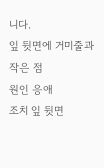니다.
잎 뒷면에 거미줄과 작은 점
원인 응애
조치 잎 뒷면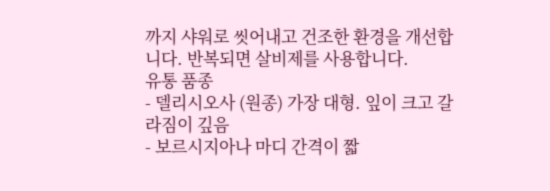까지 샤워로 씻어내고 건조한 환경을 개선합니다. 반복되면 살비제를 사용합니다.
유통 품종
- 델리시오사 (원종) 가장 대형. 잎이 크고 갈라짐이 깊음
- 보르시지아나 마디 간격이 짧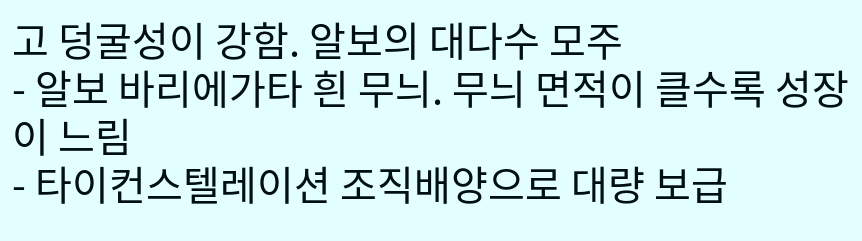고 덩굴성이 강함. 알보의 대다수 모주
- 알보 바리에가타 흰 무늬. 무늬 면적이 클수록 성장이 느림
- 타이컨스텔레이션 조직배양으로 대량 보급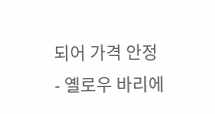되어 가격 안정
- 옐로우 바리에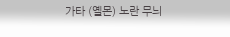가타 (옐몬) 노란 무늬